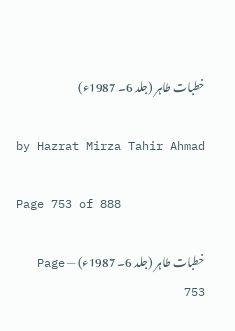خطبات طاہر (جلد 6۔ 1987ء)

by Hazrat Mirza Tahir Ahmad

Page 753 of 888

خطبات طاہر (جلد 6۔ 1987ء) — Page 753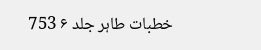خطبات طاہر جلد ۶ 753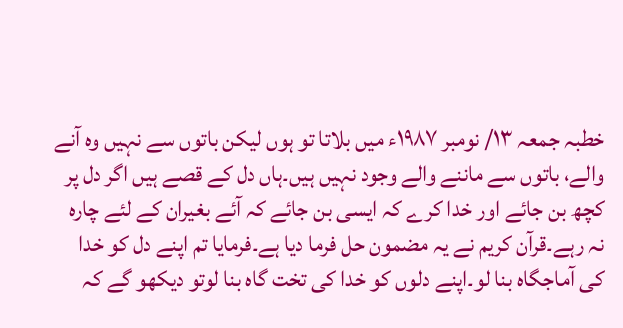خطبہ جمعہ ۱۳/ نومبر ۱۹۸۷ء میں بلاتا تو ہوں لیکن باتوں سے نہیں وہ آنے والے، باتوں سے ماننے والے وجود نہیں ہیں۔ہاں دل کے قصے ہیں اگر دل پر کچھ بن جائے اور خدا کرے کہ ایسی بن جائے کہ آئے بغیران کے لئے چارہ نہ رہے۔قرآن کریم نے یہ مضمون حل فرما دیا ہے۔فرمایا تم اپنے دل کو خدا کی آماجگاہ بنا لو۔اپنے دلوں کو خدا کی تخت گاہ بنا لوتو دیکھو گے کہ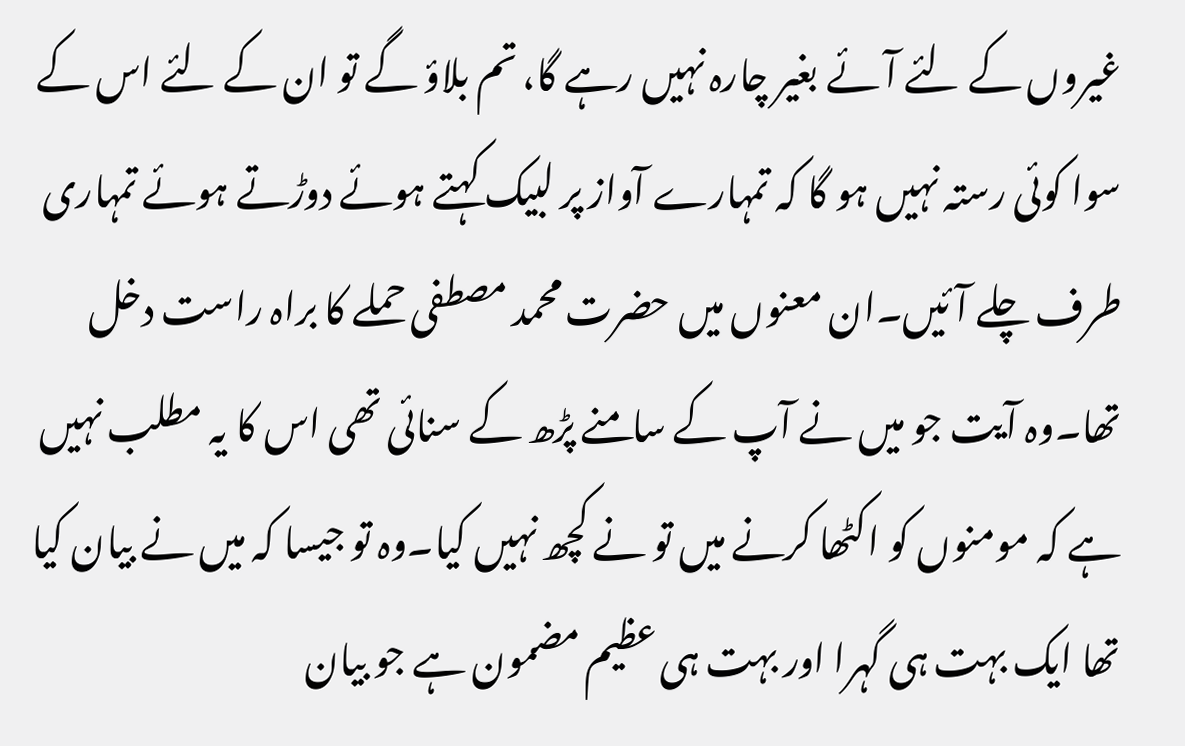غیروں کے لئے آئے بغیر چارہ نہیں رہے گا، تم بلاؤ گے تو ان کے لئے اس کے سوا کوئی رستہ نہیں ہو گا کہ تمہارے آواز پر لبیک کہتے ہوئے دوڑتے ہوئے تمہاری طرف چلے آئیں۔ان معنوں میں حضرت محمد مصطفی حملے کا براہ راست دخل تھا۔وہ آیت جو میں نے آپ کے سامنے پڑھ کے سنائی تھی اس کا یہ مطلب نہیں ہے کہ مومنوں کو اکٹھا کرنے میں تو نے کچھ نہیں کیا۔وہ تو جیسا کہ میں نے بیان کیا تھا ایک بہت ہی گہرا اور بہت ہی عظیم مضمون ہے جو بیان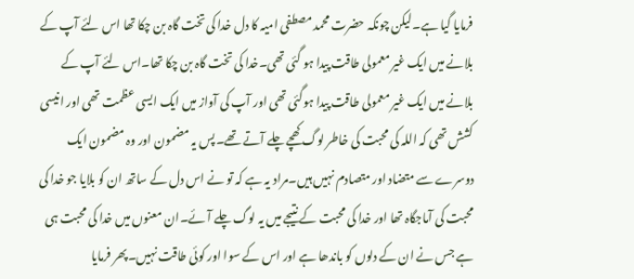فرمایا گیا ہے۔لیکن چونکہ حضرت محمد مصطفی امیہ کا دل خدا کی تخت گاہ بن چکا تھا اس لئے آپ کے بلانے میں ایک غیر معمولی طاقت پیدا ہو گئی تھی۔خدا کی تخت گاہ بن چکا تھا۔اس لئے آپ کے بلانے میں ایک غیر معمولی طاقت پیدا ہوگئی تھی اور آپ کی آواز میں ایک ایسی عظمت تھی اور انیسی کشش تھی کہ اللہ کی محبت کی خاطر لوگ کھچے چلے آتے تھے۔پس یہ مضمون اور وہ مضمون ایک دوسرے سے متضاد اور متصادم نہیں ہیں۔مراد یہ ہے کہ تو نے اس دل کے ساتھ ان کو بلایا جو خدا کی محبت کی آماجگاہ تھا اور خدا کی محبت کے نتیجے میں یہ لوگ چلے آئے۔ان معنوں میں خدا کی محبت ہی ہے جس نے ان کے دلوں کو باندھا ہے اور اس کے سوا اور کوئی طاقت نہیں۔پھر فرمایا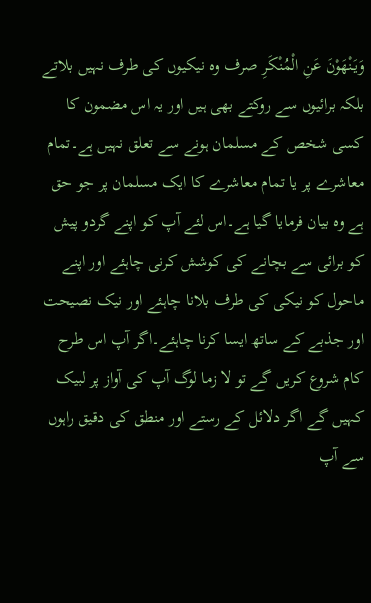وَيَنْهَوْنَ عَنِ الْمُنْكَرِ صرف وہ نیکیوں کی طرف نہیں بلاتے بلکہ برائیوں سے روکتے بھی ہیں اور یہ اس مضمون کا کسی شخص کے مسلمان ہونے سے تعلق نہیں ہے۔تمام معاشرے پر یا تمام معاشرے کا ایک مسلمان پر جو حق ہے وہ بیان فرمایا گیا ہے۔اس لئے آپ کو اپنے گردو پیش کو برائی سے بچانے کی کوشش کرنی چاہئے اور اپنے ماحول کو نیکی کی طرف بلانا چاہئے اور نیک نصیحت اور جذبے کے ساتھ ایسا کرنا چاہئے۔اگر آپ اس طرح کام شروع کریں گے تو لا زما لوگ آپ کی آواز پر لبیک کہیں گے اگر دلائل کے رستے اور منطق کی دقیق راہوں سے آپ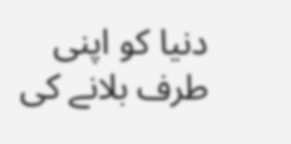دنیا کو اپنی طرف بلانے کی